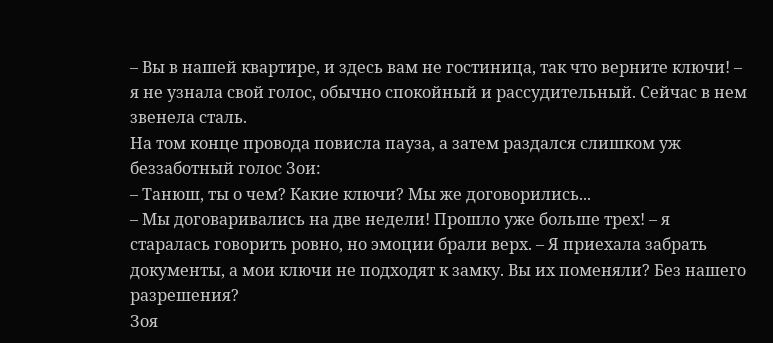– Вы в нашей квартире, и здесь вам не гостиница, так что верните ключи! – я не узнала свой голос, обычно спокойный и рассудительный. Сейчас в нем звенела сталь.
На том конце провода повисла пауза, а затем раздался слишком уж беззаботный голос Зои:
– Танюш, ты о чем? Какие ключи? Мы же договорились...
– Мы договаривались на две недели! Прошло уже больше трех! – я старалась говорить ровно, но эмоции брали верх. – Я приехала забрать документы, а мои ключи не подходят к замку. Вы их поменяли? Без нашего разрешения?
Зоя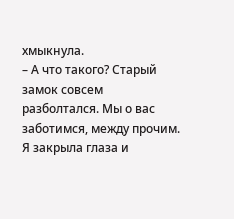хмыкнула.
– А что такого? Старый замок совсем разболтался. Мы о вас заботимся, между прочим.
Я закрыла глаза и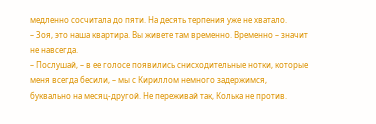медленно сосчитала до пяти. На десять терпения уже не хватало.
– Зоя, это наша квартира. Вы живете там временно. Временно – значит не навсегда.
– Послушай, – в ее голосе появились снисходительные нотки, которые меня всегда бесили, – мы с Кириллом немного задержимся, буквально на месяц-другой. Не переживай так, Колька не против.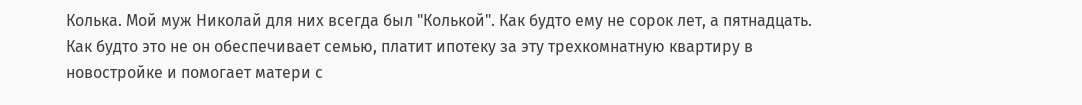Колька. Мой муж Николай для них всегда был "Колькой". Как будто ему не сорок лет, а пятнадцать. Как будто это не он обеспечивает семью, платит ипотеку за эту трехкомнатную квартиру в новостройке и помогает матери с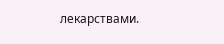лекарствами.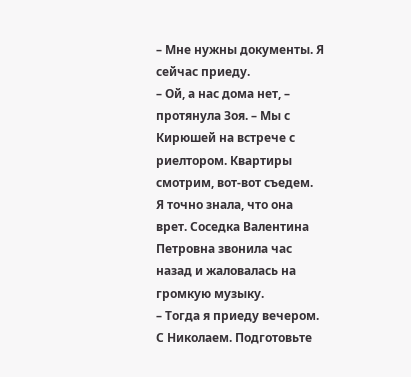– Мне нужны документы. Я сейчас приеду.
– Ой, а нас дома нет, – протянула Зоя. – Мы с Кирюшей на встрече с риелтором. Квартиры смотрим, вот-вот съедем.
Я точно знала, что она врет. Соседка Валентина Петровна звонила час назад и жаловалась на громкую музыку.
– Тогда я приеду вечером. С Николаем. Подготовьте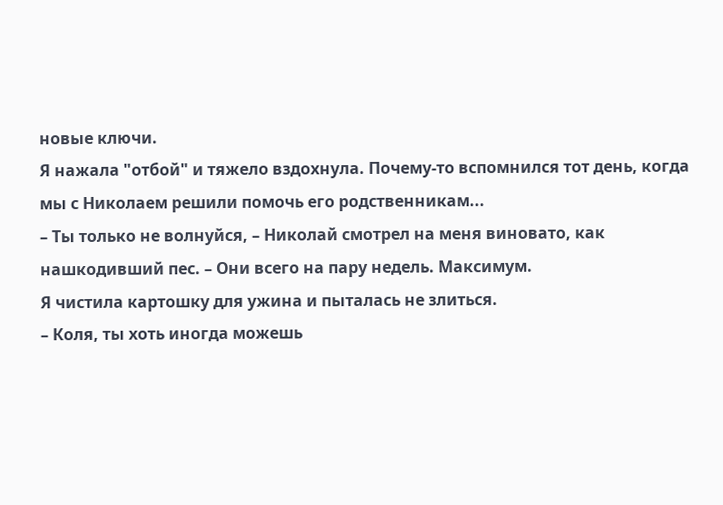новые ключи.
Я нажала "отбой" и тяжело вздохнула. Почему-то вспомнился тот день, когда мы с Николаем решили помочь его родственникам...
– Ты только не волнуйся, – Николай смотрел на меня виновато, как нашкодивший пес. – Они всего на пару недель. Максимум.
Я чистила картошку для ужина и пыталась не злиться.
– Коля, ты хоть иногда можешь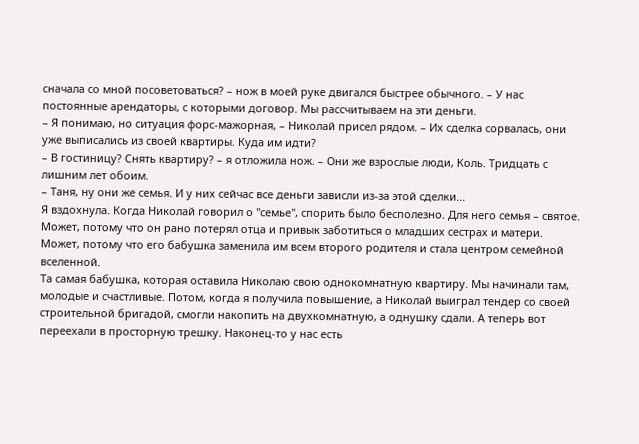сначала со мной посоветоваться? – нож в моей руке двигался быстрее обычного. – У нас постоянные арендаторы, с которыми договор. Мы рассчитываем на эти деньги.
– Я понимаю, но ситуация форс-мажорная, – Николай присел рядом. – Их сделка сорвалась, они уже выписались из своей квартиры. Куда им идти?
– В гостиницу? Снять квартиру? – я отложила нож. – Они же взрослые люди, Коль. Тридцать с лишним лет обоим.
– Таня, ну они же семья. И у них сейчас все деньги зависли из-за этой сделки...
Я вздохнула. Когда Николай говорил о "семье", спорить было бесполезно. Для него семья – святое. Может, потому что он рано потерял отца и привык заботиться о младших сестрах и матери. Может, потому что его бабушка заменила им всем второго родителя и стала центром семейной вселенной.
Та самая бабушка, которая оставила Николаю свою однокомнатную квартиру. Мы начинали там, молодые и счастливые. Потом, когда я получила повышение, а Николай выиграл тендер со своей строительной бригадой, смогли накопить на двухкомнатную, а однушку сдали. А теперь вот переехали в просторную трешку. Наконец-то у нас есть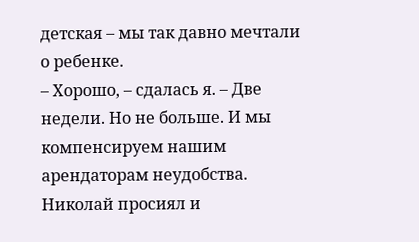детская – мы так давно мечтали о ребенке.
– Хорошо, – сдалась я. – Две недели. Но не больше. И мы компенсируем нашим арендаторам неудобства.
Николай просиял и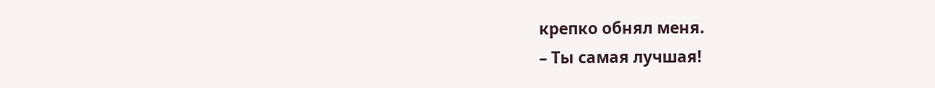крепко обнял меня.
– Ты самая лучшая!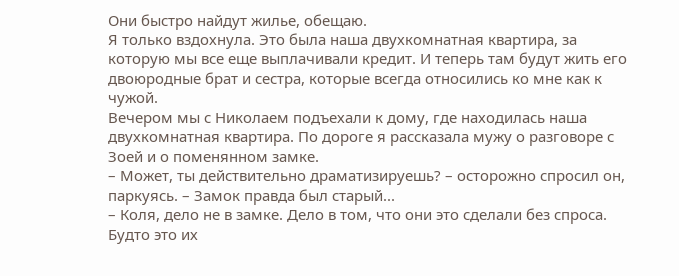Они быстро найдут жилье, обещаю.
Я только вздохнула. Это была наша двухкомнатная квартира, за которую мы все еще выплачивали кредит. И теперь там будут жить его двоюродные брат и сестра, которые всегда относились ко мне как к чужой.
Вечером мы с Николаем подъехали к дому, где находилась наша двухкомнатная квартира. По дороге я рассказала мужу о разговоре с Зоей и о поменянном замке.
– Может, ты действительно драматизируешь? – осторожно спросил он, паркуясь. – Замок правда был старый...
– Коля, дело не в замке. Дело в том, что они это сделали без спроса. Будто это их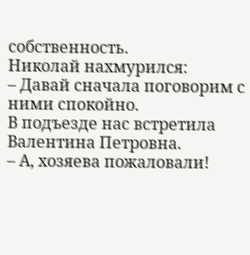собственность.
Николай нахмурился:
– Давай сначала поговорим с ними спокойно.
В подъезде нас встретила Валентина Петровна.
– А, хозяева пожаловали!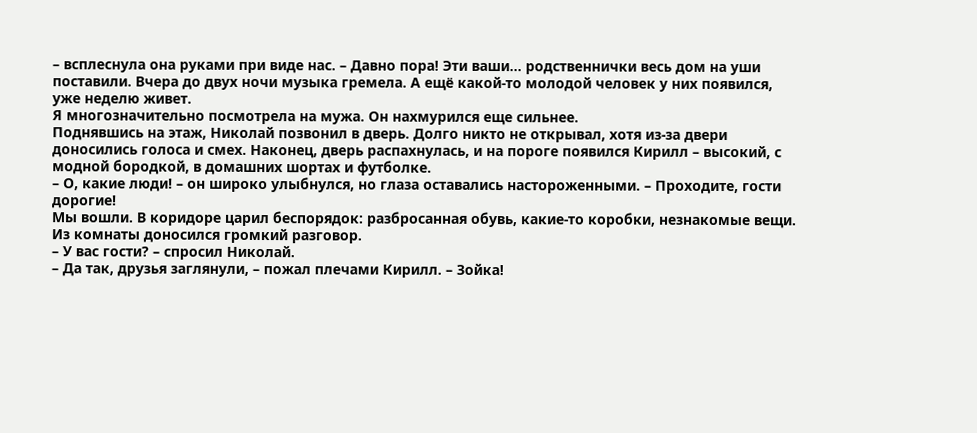– всплеснула она руками при виде нас. – Давно пора! Эти ваши... родственнички весь дом на уши поставили. Вчера до двух ночи музыка гремела. А ещё какой-то молодой человек у них появился, уже неделю живет.
Я многозначительно посмотрела на мужа. Он нахмурился еще сильнее.
Поднявшись на этаж, Николай позвонил в дверь. Долго никто не открывал, хотя из-за двери доносились голоса и смех. Наконец, дверь распахнулась, и на пороге появился Кирилл – высокий, с модной бородкой, в домашних шортах и футболке.
– О, какие люди! – он широко улыбнулся, но глаза оставались настороженными. – Проходите, гости дорогие!
Мы вошли. В коридоре царил беспорядок: разбросанная обувь, какие-то коробки, незнакомые вещи. Из комнаты доносился громкий разговор.
– У вас гости? – спросил Николай.
– Да так, друзья заглянули, – пожал плечами Кирилл. – Зойка!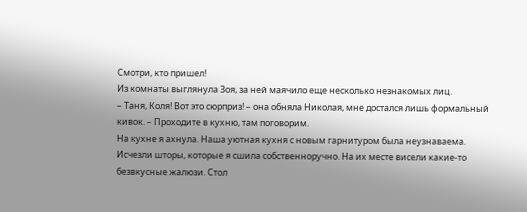Смотри, кто пришел!
Из комнаты выглянула Зоя, за ней маячило еще несколько незнакомых лиц.
– Таня, Коля! Вот это сюрприз! – она обняла Николая, мне достался лишь формальный кивок. – Проходите в кухню, там поговорим.
На кухне я ахнула. Наша уютная кухня с новым гарнитуром была неузнаваема. Исчезли шторы, которые я сшила собственноручно. На их месте висели какие-то безвкусные жалюзи. Стол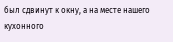был сдвинут к окну, а на месте нашего кухонного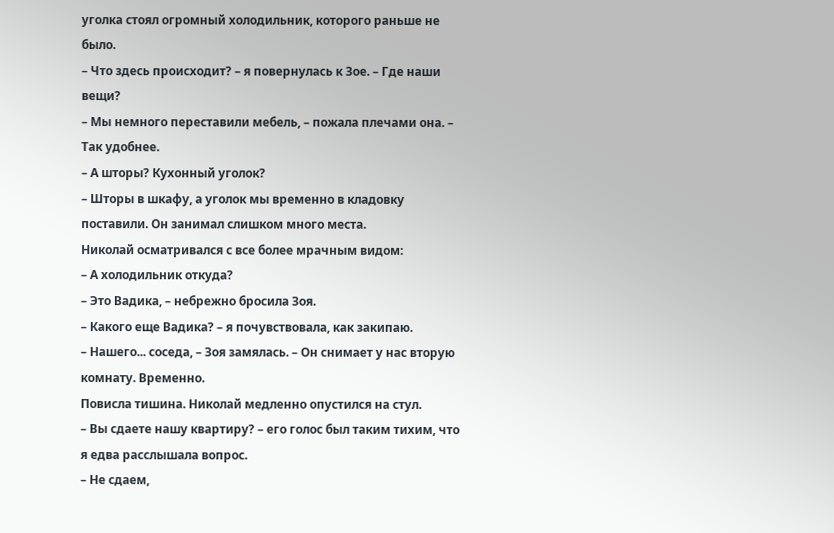уголка стоял огромный холодильник, которого раньше не было.
– Что здесь происходит? – я повернулась к Зое. – Где наши вещи?
– Мы немного переставили мебель, – пожала плечами она. – Так удобнее.
– А шторы? Кухонный уголок?
– Шторы в шкафу, а уголок мы временно в кладовку поставили. Он занимал слишком много места.
Николай осматривался с все более мрачным видом:
– А холодильник откуда?
– Это Вадика, – небрежно бросила Зоя.
– Какого еще Вадика? – я почувствовала, как закипаю.
– Нашего... соседа, – Зоя замялась. – Он снимает у нас вторую комнату. Временно.
Повисла тишина. Николай медленно опустился на стул.
– Вы сдаете нашу квартиру? – его голос был таким тихим, что я едва расслышала вопрос.
– Не сдаем,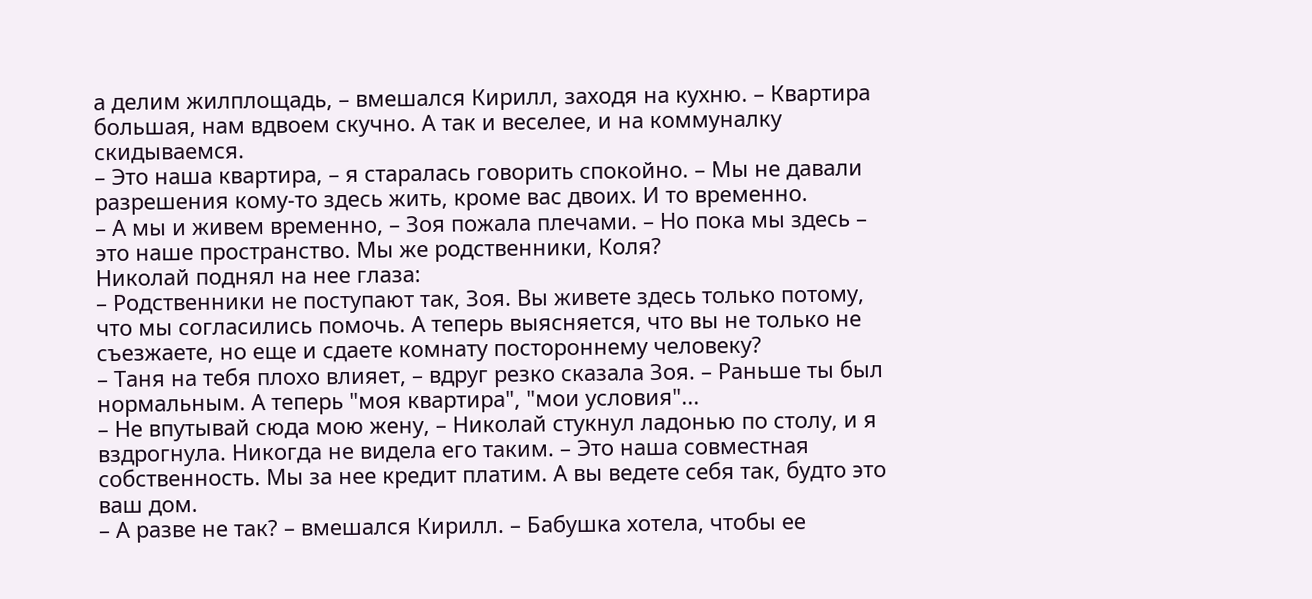а делим жилплощадь, – вмешался Кирилл, заходя на кухню. – Квартира большая, нам вдвоем скучно. А так и веселее, и на коммуналку скидываемся.
– Это наша квартира, – я старалась говорить спокойно. – Мы не давали разрешения кому-то здесь жить, кроме вас двоих. И то временно.
– А мы и живем временно, – Зоя пожала плечами. – Но пока мы здесь – это наше пространство. Мы же родственники, Коля?
Николай поднял на нее глаза:
– Родственники не поступают так, Зоя. Вы живете здесь только потому, что мы согласились помочь. А теперь выясняется, что вы не только не съезжаете, но еще и сдаете комнату постороннему человеку?
– Таня на тебя плохо влияет, – вдруг резко сказала Зоя. – Раньше ты был нормальным. А теперь "моя квартира", "мои условия"...
– Не впутывай сюда мою жену, – Николай стукнул ладонью по столу, и я вздрогнула. Никогда не видела его таким. – Это наша совместная собственность. Мы за нее кредит платим. А вы ведете себя так, будто это ваш дом.
– А разве не так? – вмешался Кирилл. – Бабушка хотела, чтобы ее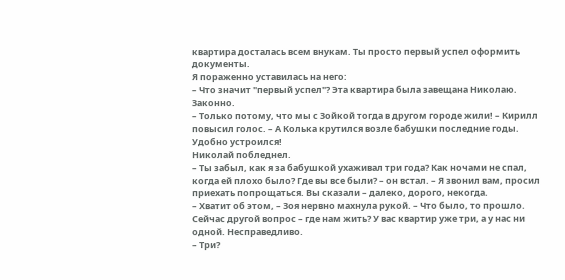квартира досталась всем внукам. Ты просто первый успел оформить документы.
Я пораженно уставилась на него:
– Что значит "первый успел"? Эта квартира была завещана Николаю. Законно.
– Только потому, что мы с Зойкой тогда в другом городе жили! – Кирилл повысил голос. – А Колька крутился возле бабушки последние годы. Удобно устроился!
Николай побледнел.
– Ты забыл, как я за бабушкой ухаживал три года? Как ночами не спал, когда ей плохо было? Где вы все были? – он встал. – Я звонил вам, просил приехать попрощаться. Вы сказали – далеко, дорого, некогда.
– Хватит об этом, – Зоя нервно махнула рукой. – Что было, то прошло. Сейчас другой вопрос – где нам жить? У вас квартир уже три, а у нас ни одной. Несправедливо.
– Три?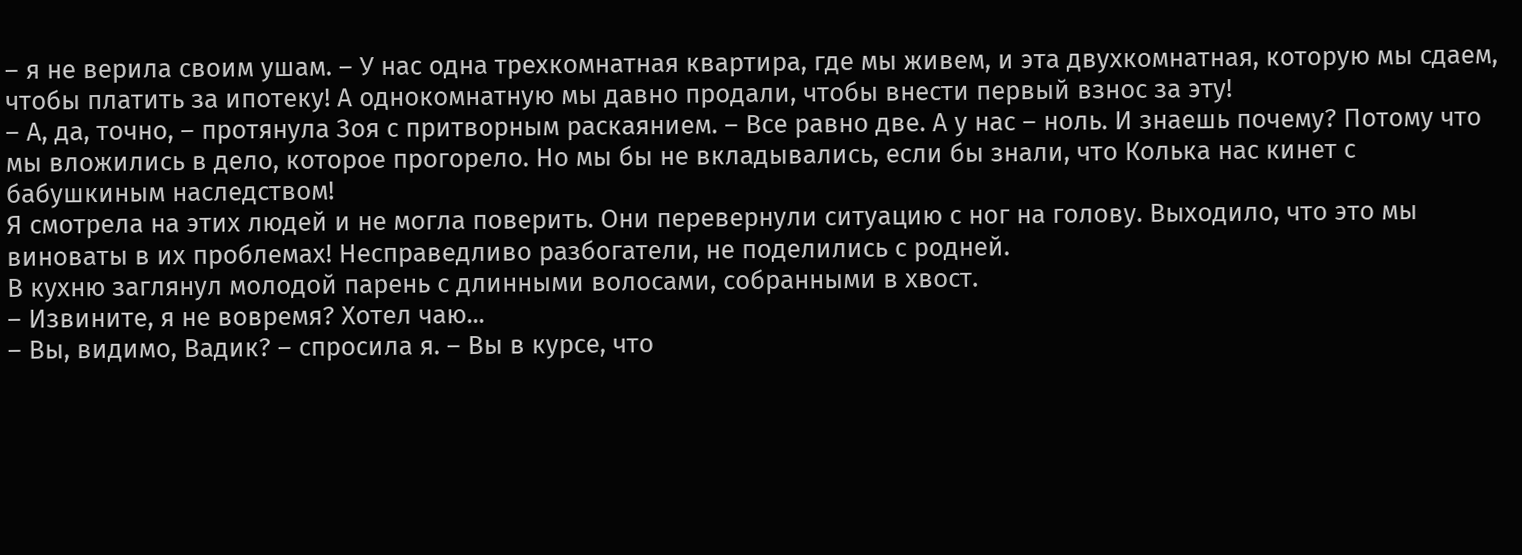– я не верила своим ушам. – У нас одна трехкомнатная квартира, где мы живем, и эта двухкомнатная, которую мы сдаем, чтобы платить за ипотеку! А однокомнатную мы давно продали, чтобы внести первый взнос за эту!
– А, да, точно, – протянула Зоя с притворным раскаянием. – Все равно две. А у нас – ноль. И знаешь почему? Потому что мы вложились в дело, которое прогорело. Но мы бы не вкладывались, если бы знали, что Колька нас кинет с бабушкиным наследством!
Я смотрела на этих людей и не могла поверить. Они перевернули ситуацию с ног на голову. Выходило, что это мы виноваты в их проблемах! Несправедливо разбогатели, не поделились с родней.
В кухню заглянул молодой парень с длинными волосами, собранными в хвост.
– Извините, я не вовремя? Хотел чаю...
– Вы, видимо, Вадик? – спросила я. – Вы в курсе, что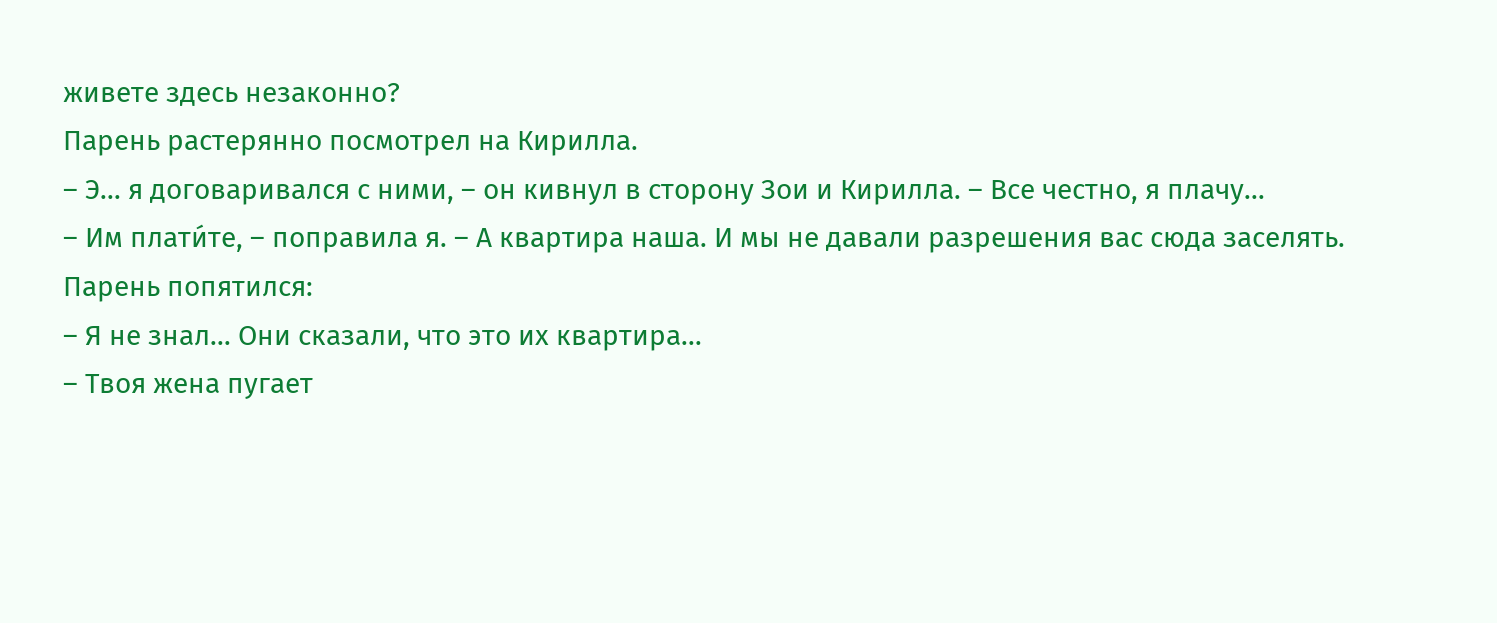живете здесь незаконно?
Парень растерянно посмотрел на Кирилла.
– Э... я договаривался с ними, – он кивнул в сторону Зои и Кирилла. – Все честно, я плачу...
– Им плати́те, – поправила я. – А квартира наша. И мы не давали разрешения вас сюда заселять.
Парень попятился:
– Я не знал... Они сказали, что это их квартира...
– Твоя жена пугает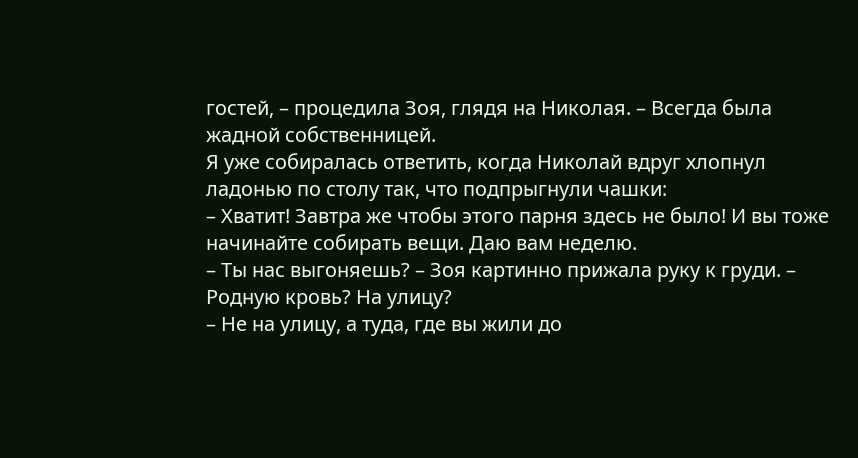гостей, – процедила Зоя, глядя на Николая. – Всегда была жадной собственницей.
Я уже собиралась ответить, когда Николай вдруг хлопнул ладонью по столу так, что подпрыгнули чашки:
– Хватит! Завтра же чтобы этого парня здесь не было! И вы тоже начинайте собирать вещи. Даю вам неделю.
– Ты нас выгоняешь? – Зоя картинно прижала руку к груди. – Родную кровь? На улицу?
– Не на улицу, а туда, где вы жили до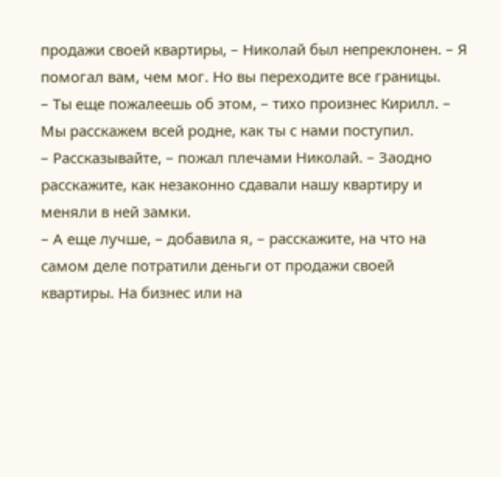продажи своей квартиры, – Николай был непреклонен. – Я помогал вам, чем мог. Но вы переходите все границы.
– Ты еще пожалеешь об этом, – тихо произнес Кирилл. – Мы расскажем всей родне, как ты с нами поступил.
– Рассказывайте, – пожал плечами Николай. – Заодно расскажите, как незаконно сдавали нашу квартиру и меняли в ней замки.
– А еще лучше, – добавила я, – расскажите, на что на самом деле потратили деньги от продажи своей квартиры. На бизнес или на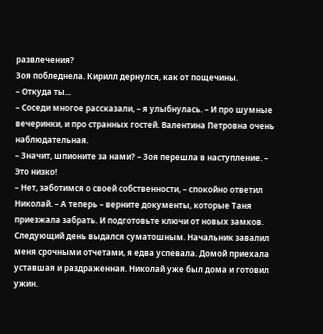развлечения?
Зоя побледнела. Кирилл дернулся, как от пощечины.
– Откуда ты...
– Соседи многое рассказали, – я улыбнулась. – И про шумные вечеринки, и про странных гостей. Валентина Петровна очень наблюдательная.
– Значит, шпионите за нами? – Зоя перешла в наступление. – Это низко!
– Нет, заботимся о своей собственности, – спокойно ответил Николай. – А теперь – верните документы, которые Таня приезжала забрать. И подготовьте ключи от новых замков.
Следующий день выдался суматошным. Начальник завалил меня срочными отчетами, я едва успевала. Домой приехала уставшая и раздраженная. Николай уже был дома и готовил ужин.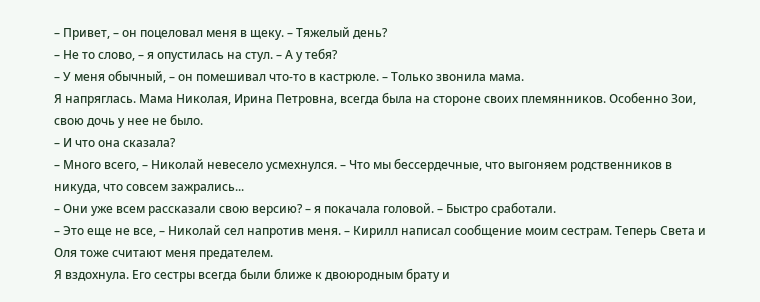– Привет, – он поцеловал меня в щеку. – Тяжелый день?
– Не то слово, – я опустилась на стул. – А у тебя?
– У меня обычный, – он помешивал что-то в кастрюле. – Только звонила мама.
Я напряглась. Мама Николая, Ирина Петровна, всегда была на стороне своих племянников. Особенно Зои, свою дочь у нее не было.
– И что она сказала?
– Много всего, – Николай невесело усмехнулся. – Что мы бессердечные, что выгоняем родственников в никуда, что совсем зажрались...
– Они уже всем рассказали свою версию? – я покачала головой. – Быстро сработали.
– Это еще не все, – Николай сел напротив меня. – Кирилл написал сообщение моим сестрам. Теперь Света и Оля тоже считают меня предателем.
Я вздохнула. Его сестры всегда были ближе к двоюродным брату и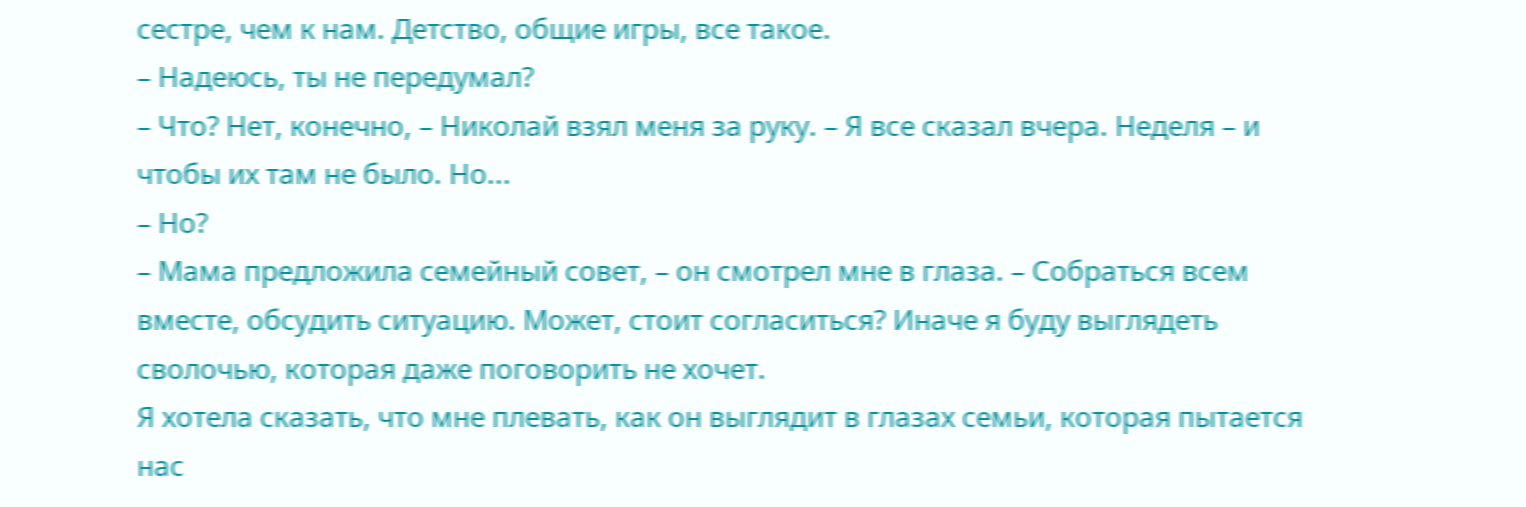сестре, чем к нам. Детство, общие игры, все такое.
– Надеюсь, ты не передумал?
– Что? Нет, конечно, – Николай взял меня за руку. – Я все сказал вчера. Неделя – и чтобы их там не было. Но...
– Но?
– Мама предложила семейный совет, – он смотрел мне в глаза. – Собраться всем вместе, обсудить ситуацию. Может, стоит согласиться? Иначе я буду выглядеть сволочью, которая даже поговорить не хочет.
Я хотела сказать, что мне плевать, как он выглядит в глазах семьи, которая пытается нас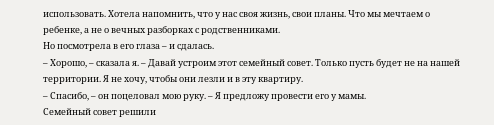использовать. Хотела напомнить, что у нас своя жизнь, свои планы. Что мы мечтаем о ребенке, а не о вечных разборках с родственниками.
Но посмотрела в его глаза – и сдалась.
– Хорошо, – сказала я. – Давай устроим этот семейный совет. Только пусть будет не на нашей территории. Я не хочу, чтобы они лезли и в эту квартиру.
– Спасибо, – он поцеловал мою руку. – Я предложу провести его у мамы.
Семейный совет решили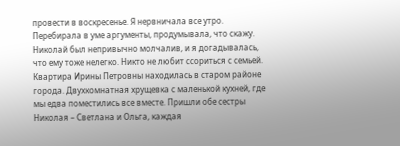провести в воскресенье. Я нервничала все утро. Перебирала в уме аргументы, продумывала, что скажу. Николай был непривычно молчалив, и я догадывалась, что ему тоже нелегко. Никто не любит ссориться с семьей.
Квартира Ирины Петровны находилась в старом районе города. Двухкомнатная хрущевка с маленькой кухней, где мы едва поместились все вместе. Пришли обе сестры Николая – Светлана и Ольга, каждая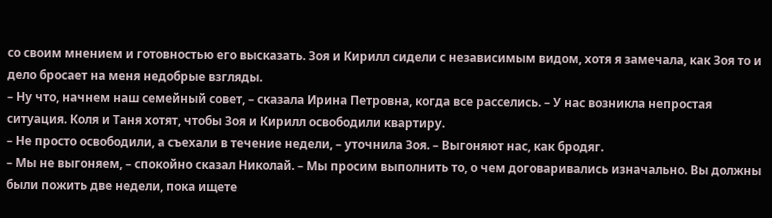со своим мнением и готовностью его высказать. Зоя и Кирилл сидели с независимым видом, хотя я замечала, как Зоя то и дело бросает на меня недобрые взгляды.
– Ну что, начнем наш семейный совет, – сказала Ирина Петровна, когда все расселись. – У нас возникла непростая ситуация. Коля и Таня хотят, чтобы Зоя и Кирилл освободили квартиру.
– Не просто освободили, а съехали в течение недели, – уточнила Зоя. – Выгоняют нас, как бродяг.
– Мы не выгоняем, – спокойно сказал Николай. – Мы просим выполнить то, о чем договаривались изначально. Вы должны были пожить две недели, пока ищете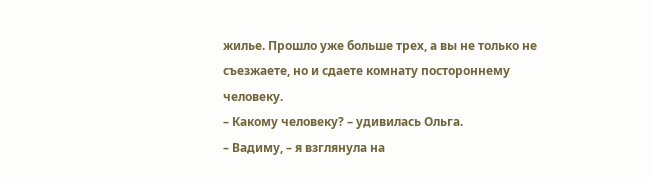жилье. Прошло уже больше трех, а вы не только не съезжаете, но и сдаете комнату постороннему человеку.
– Какому человеку? – удивилась Ольга.
– Вадиму, – я взглянула на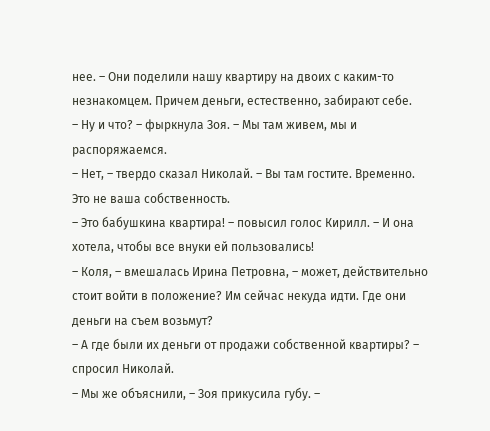нее. – Они поделили нашу квартиру на двоих с каким-то незнакомцем. Причем деньги, естественно, забирают себе.
– Ну и что? – фыркнула Зоя. – Мы там живем, мы и распоряжаемся.
– Нет, – твердо сказал Николай. – Вы там гостите. Временно. Это не ваша собственность.
– Это бабушкина квартира! – повысил голос Кирилл. – И она хотела, чтобы все внуки ей пользовались!
– Коля, – вмешалась Ирина Петровна, – может, действительно стоит войти в положение? Им сейчас некуда идти. Где они деньги на съем возьмут?
– А где были их деньги от продажи собственной квартиры? – спросил Николай.
– Мы же объяснили, – Зоя прикусила губу. –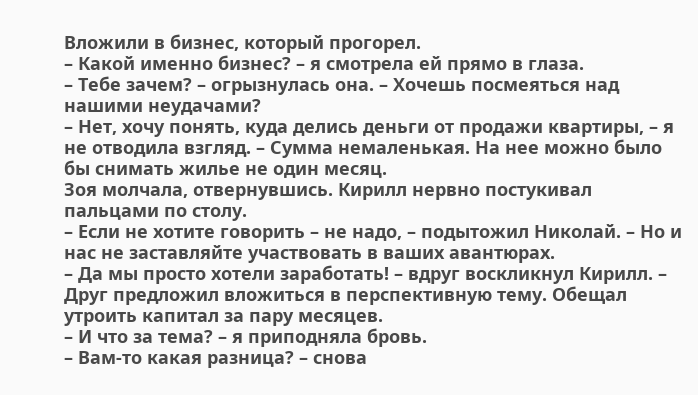Вложили в бизнес, который прогорел.
– Какой именно бизнес? – я смотрела ей прямо в глаза.
– Тебе зачем? – огрызнулась она. – Хочешь посмеяться над нашими неудачами?
– Нет, хочу понять, куда делись деньги от продажи квартиры, – я не отводила взгляд. – Сумма немаленькая. На нее можно было бы снимать жилье не один месяц.
Зоя молчала, отвернувшись. Кирилл нервно постукивал пальцами по столу.
– Если не хотите говорить – не надо, – подытожил Николай. – Но и нас не заставляйте участвовать в ваших авантюрах.
– Да мы просто хотели заработать! – вдруг воскликнул Кирилл. – Друг предложил вложиться в перспективную тему. Обещал утроить капитал за пару месяцев.
– И что за тема? – я приподняла бровь.
– Вам-то какая разница? – снова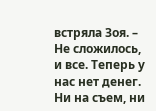встряла Зоя. – Не сложилось, и все. Теперь у нас нет денег. Ни на съем, ни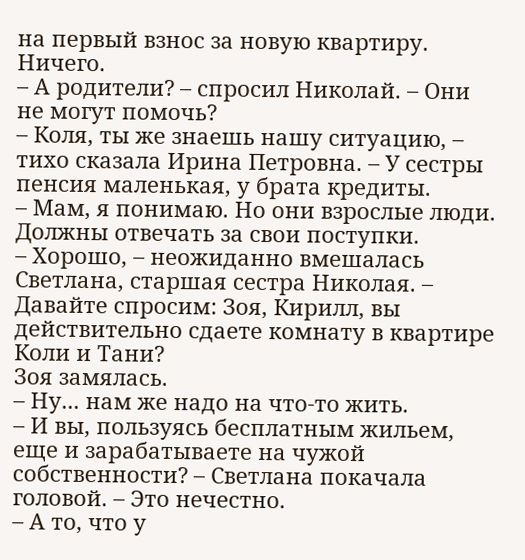на первый взнос за новую квартиру. Ничего.
– А родители? – спросил Николай. – Они не могут помочь?
– Коля, ты же знаешь нашу ситуацию, – тихо сказала Ирина Петровна. – У сестры пенсия маленькая, у брата кредиты.
– Мам, я понимаю. Но они взрослые люди. Должны отвечать за свои поступки.
– Хорошо, – неожиданно вмешалась Светлана, старшая сестра Николая. – Давайте спросим: Зоя, Кирилл, вы действительно сдаете комнату в квартире Коли и Тани?
Зоя замялась.
– Ну... нам же надо на что-то жить.
– И вы, пользуясь бесплатным жильем, еще и зарабатываете на чужой собственности? – Светлана покачала головой. – Это нечестно.
– А то, что у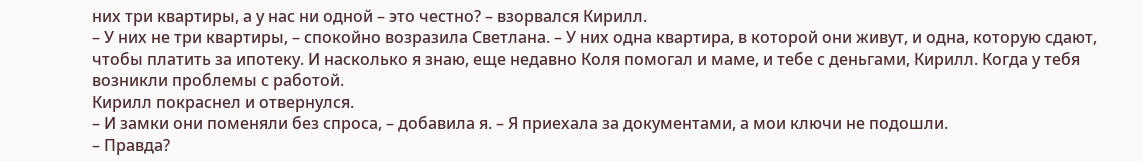них три квартиры, а у нас ни одной – это честно? – взорвался Кирилл.
– У них не три квартиры, – спокойно возразила Светлана. – У них одна квартира, в которой они живут, и одна, которую сдают, чтобы платить за ипотеку. И насколько я знаю, еще недавно Коля помогал и маме, и тебе с деньгами, Кирилл. Когда у тебя возникли проблемы с работой.
Кирилл покраснел и отвернулся.
– И замки они поменяли без спроса, – добавила я. – Я приехала за документами, а мои ключи не подошли.
– Правда?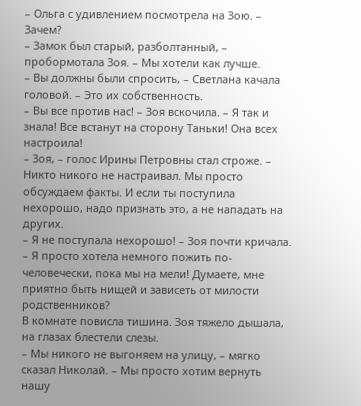– Ольга с удивлением посмотрела на Зою. – Зачем?
– Замок был старый, разболтанный, – пробормотала Зоя. – Мы хотели как лучше.
– Вы должны были спросить, – Светлана качала головой. – Это их собственность.
– Вы все против нас! – Зоя вскочила. – Я так и знала! Все встанут на сторону Таньки! Она всех настроила!
– Зоя, – голос Ирины Петровны стал строже. – Никто никого не настраивал. Мы просто обсуждаем факты. И если ты поступила нехорошо, надо признать это, а не нападать на других.
– Я не поступала нехорошо! – Зоя почти кричала. – Я просто хотела немного пожить по-человечески, пока мы на мели! Думаете, мне приятно быть нищей и зависеть от милости родственников?
В комнате повисла тишина. Зоя тяжело дышала, на глазах блестели слезы.
– Мы никого не выгоняем на улицу, – мягко сказал Николай. – Мы просто хотим вернуть нашу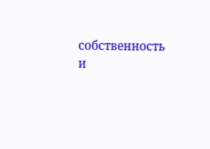собственность и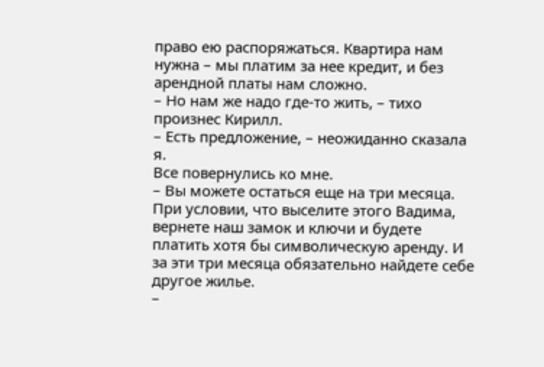право ею распоряжаться. Квартира нам нужна – мы платим за нее кредит, и без арендной платы нам сложно.
– Но нам же надо где-то жить, – тихо произнес Кирилл.
– Есть предложение, – неожиданно сказала я.
Все повернулись ко мне.
– Вы можете остаться еще на три месяца. При условии, что выселите этого Вадима, вернете наш замок и ключи и будете платить хотя бы символическую аренду. И за эти три месяца обязательно найдете себе другое жилье.
–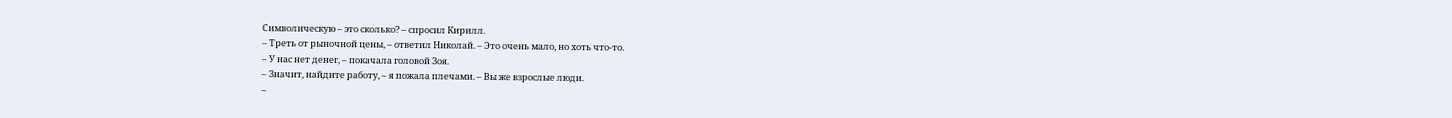Символическую – это сколько? – спросил Кирилл.
– Треть от рыночной цены, – ответил Николай. – Это очень мало, но хоть что-то.
– У нас нет денег, – покачала головой Зоя.
– Значит, найдите работу, – я пожала плечами. – Вы же взрослые люди.
–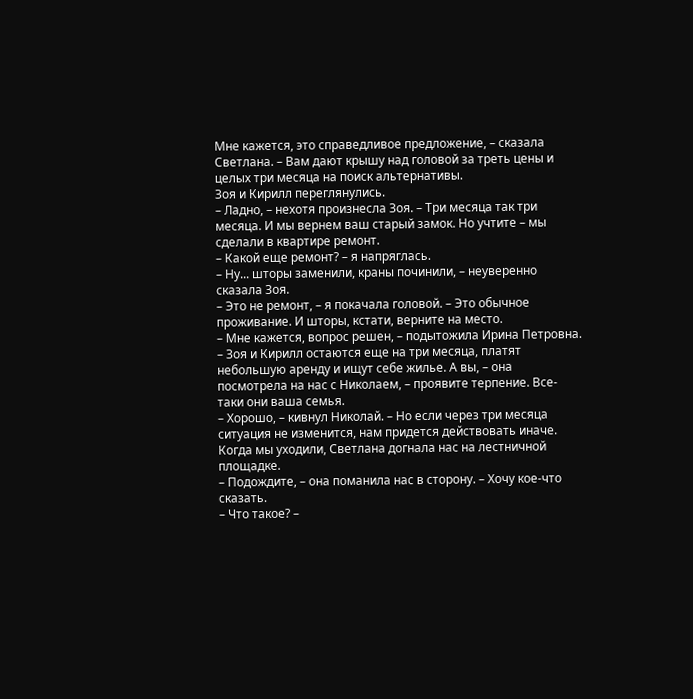Мне кажется, это справедливое предложение, – сказала Светлана. – Вам дают крышу над головой за треть цены и целых три месяца на поиск альтернативы.
Зоя и Кирилл переглянулись.
– Ладно, – нехотя произнесла Зоя. – Три месяца так три месяца. И мы вернем ваш старый замок. Но учтите – мы сделали в квартире ремонт.
– Какой еще ремонт? – я напряглась.
– Ну... шторы заменили, краны починили, – неуверенно сказала Зоя.
– Это не ремонт, – я покачала головой. – Это обычное проживание. И шторы, кстати, верните на место.
– Мне кажется, вопрос решен, – подытожила Ирина Петровна. – Зоя и Кирилл остаются еще на три месяца, платят небольшую аренду и ищут себе жилье. А вы, – она посмотрела на нас с Николаем, – проявите терпение. Все-таки они ваша семья.
– Хорошо, – кивнул Николай. – Но если через три месяца ситуация не изменится, нам придется действовать иначе.
Когда мы уходили, Светлана догнала нас на лестничной площадке.
– Подождите, – она поманила нас в сторону. – Хочу кое-что сказать.
– Что такое? –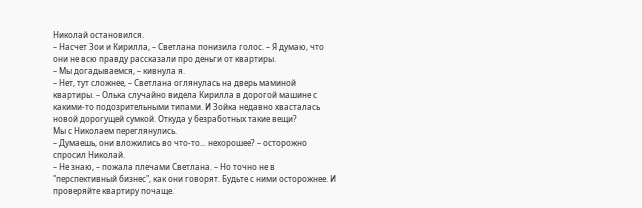Николай остановился.
– Насчет Зои и Кирилла, – Светлана понизила голос. – Я думаю, что они не всю правду рассказали про деньги от квартиры.
– Мы догадываемся, – кивнула я.
– Нет, тут сложнее, – Светлана оглянулась на дверь маминой квартиры. – Олька случайно видела Кирилла в дорогой машине с какими-то подозрительными типами. И Зойка недавно хвасталась новой дорогущей сумкой. Откуда у безработных такие вещи?
Мы с Николаем переглянулись.
– Думаешь, они вложились во что-то... нехорошее? – осторожно спросил Николай.
– Не знаю, – пожала плечами Светлана. – Но точно не в "перспективный бизнес", как они говорят. Будьте с ними осторожнее. И проверяйте квартиру почаще.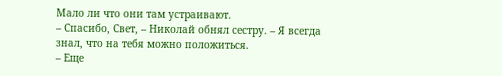Мало ли что они там устраивают.
– Спасибо, Свет, – Николай обнял сестру. – Я всегда знал, что на тебя можно положиться.
– Еще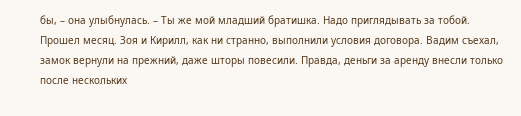бы, – она улыбнулась. – Ты же мой младший братишка. Надо приглядывать за тобой.
Прошел месяц. Зоя и Кирилл, как ни странно, выполнили условия договора. Вадим съехал, замок вернули на прежний, даже шторы повесили. Правда, деньги за аренду внесли только после нескольких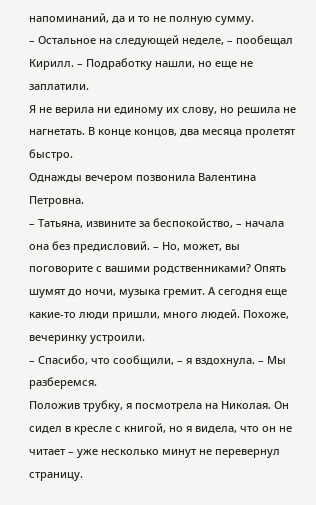напоминаний, да и то не полную сумму.
– Остальное на следующей неделе, – пообещал Кирилл. – Подработку нашли, но еще не заплатили.
Я не верила ни единому их слову, но решила не нагнетать. В конце концов, два месяца пролетят быстро.
Однажды вечером позвонила Валентина Петровна.
– Татьяна, извините за беспокойство, – начала она без предисловий. – Но, может, вы поговорите с вашими родственниками? Опять шумят до ночи, музыка гремит. А сегодня еще какие-то люди пришли, много людей. Похоже, вечеринку устроили.
– Спасибо, что сообщили, – я вздохнула. – Мы разберемся.
Положив трубку, я посмотрела на Николая. Он сидел в кресле с книгой, но я видела, что он не читает – уже несколько минут не перевернул страницу.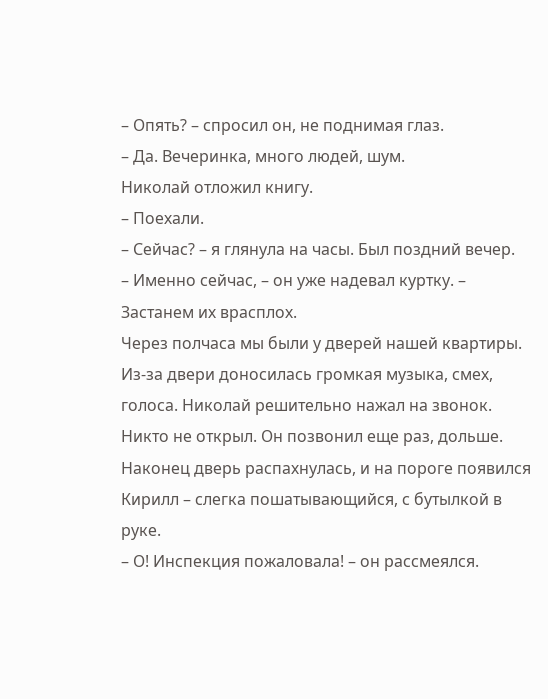– Опять? – спросил он, не поднимая глаз.
– Да. Вечеринка, много людей, шум.
Николай отложил книгу.
– Поехали.
– Сейчас? – я глянула на часы. Был поздний вечер.
– Именно сейчас, – он уже надевал куртку. – Застанем их врасплох.
Через полчаса мы были у дверей нашей квартиры. Из-за двери доносилась громкая музыка, смех, голоса. Николай решительно нажал на звонок. Никто не открыл. Он позвонил еще раз, дольше. Наконец дверь распахнулась, и на пороге появился Кирилл – слегка пошатывающийся, с бутылкой в руке.
– О! Инспекция пожаловала! – он рассмеялся.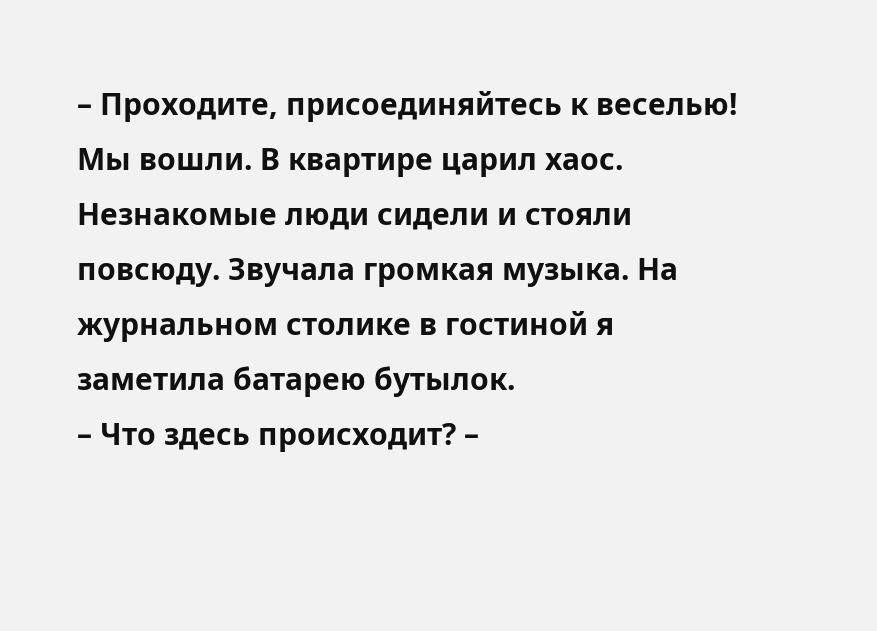– Проходите, присоединяйтесь к веселью!
Мы вошли. В квартире царил хаос. Незнакомые люди сидели и стояли повсюду. Звучала громкая музыка. На журнальном столике в гостиной я заметила батарею бутылок.
– Что здесь происходит? –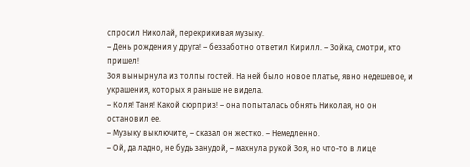спросил Николай, перекрикивая музыку.
– День рождения у друга! – беззаботно ответил Кирилл. – Зойка, смотри, кто пришел!
Зоя вынырнула из толпы гостей. На ней было новое платье, явно недешевое, и украшения, которых я раньше не видела.
– Коля! Таня! Какой сюрприз! – она попыталась обнять Николая, но он остановил ее.
– Музыку выключите, – сказал он жестко. – Немедленно.
– Ой, да ладно, не будь занудой, – махнула рукой Зоя, но что-то в лице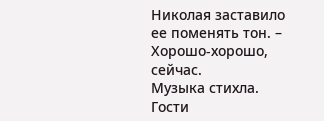Николая заставило ее поменять тон. – Хорошо-хорошо, сейчас.
Музыка стихла. Гости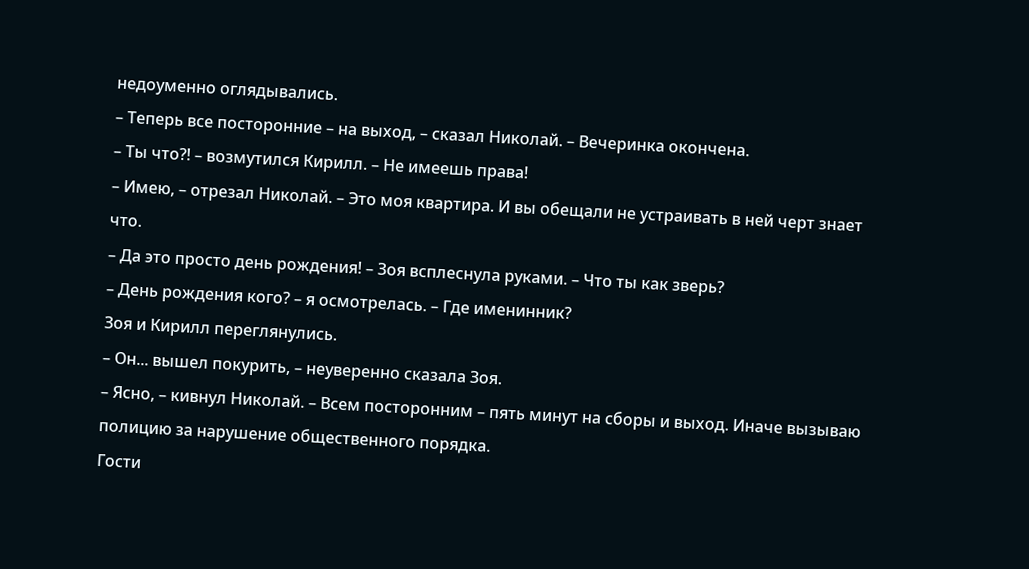недоуменно оглядывались.
– Теперь все посторонние – на выход, – сказал Николай. – Вечеринка окончена.
– Ты что?! – возмутился Кирилл. – Не имеешь права!
– Имею, – отрезал Николай. – Это моя квартира. И вы обещали не устраивать в ней черт знает что.
– Да это просто день рождения! – Зоя всплеснула руками. – Что ты как зверь?
– День рождения кого? – я осмотрелась. – Где именинник?
Зоя и Кирилл переглянулись.
– Он... вышел покурить, – неуверенно сказала Зоя.
– Ясно, – кивнул Николай. – Всем посторонним – пять минут на сборы и выход. Иначе вызываю полицию за нарушение общественного порядка.
Гости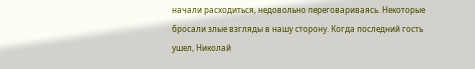начали расходиться, недовольно переговариваясь. Некоторые бросали злые взгляды в нашу сторону. Когда последний гость ушел, Николай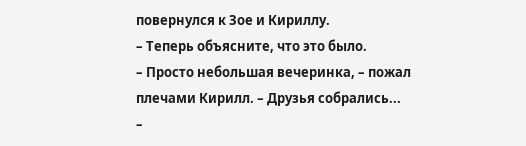повернулся к Зое и Кириллу.
– Теперь объясните, что это было.
– Просто небольшая вечеринка, – пожал плечами Кирилл. – Друзья собрались...
–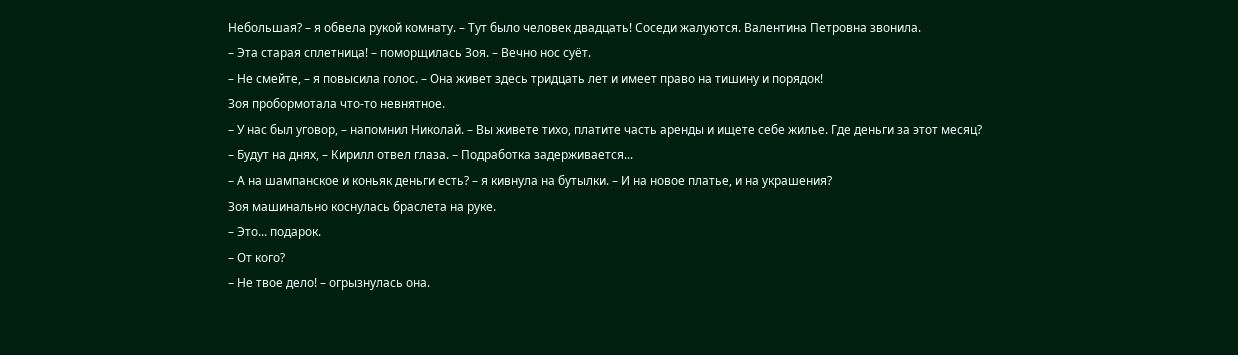Небольшая? – я обвела рукой комнату. – Тут было человек двадцать! Соседи жалуются. Валентина Петровна звонила.
– Эта старая сплетница! – поморщилась Зоя. – Вечно нос суёт.
– Не смейте, – я повысила голос. – Она живет здесь тридцать лет и имеет право на тишину и порядок!
Зоя пробормотала что-то невнятное.
– У нас был уговор, – напомнил Николай. – Вы живете тихо, платите часть аренды и ищете себе жилье. Где деньги за этот месяц?
– Будут на днях, – Кирилл отвел глаза. – Подработка задерживается...
– А на шампанское и коньяк деньги есть? – я кивнула на бутылки. – И на новое платье, и на украшения?
Зоя машинально коснулась браслета на руке.
– Это... подарок.
– От кого?
– Не твое дело! – огрызнулась она.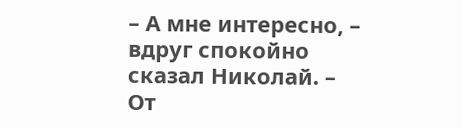– А мне интересно, – вдруг спокойно сказал Николай. – От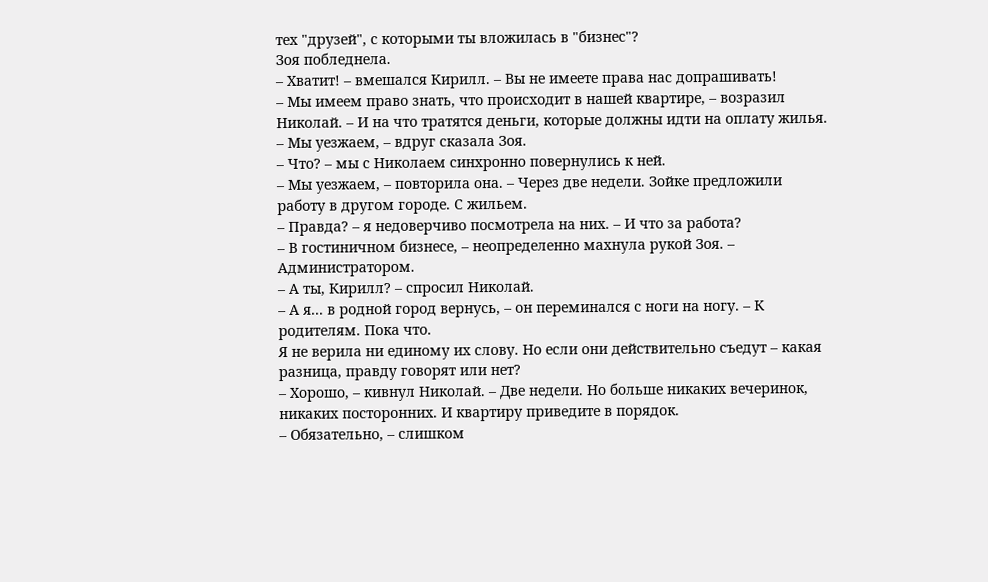тех "друзей", с которыми ты вложилась в "бизнес"?
Зоя побледнела.
– Хватит! – вмешался Кирилл. – Вы не имеете права нас допрашивать!
– Мы имеем право знать, что происходит в нашей квартире, – возразил Николай. – И на что тратятся деньги, которые должны идти на оплату жилья.
– Мы уезжаем, – вдруг сказала Зоя.
– Что? – мы с Николаем синхронно повернулись к ней.
– Мы уезжаем, – повторила она. – Через две недели. Зойке предложили работу в другом городе. С жильем.
– Правда? – я недоверчиво посмотрела на них. – И что за работа?
– В гостиничном бизнесе, – неопределенно махнула рукой Зоя. – Администратором.
– А ты, Кирилл? – спросил Николай.
– А я... в родной город вернусь, – он переминался с ноги на ногу. – К родителям. Пока что.
Я не верила ни единому их слову. Но если они действительно съедут – какая разница, правду говорят или нет?
– Хорошо, – кивнул Николай. – Две недели. Но больше никаких вечеринок, никаких посторонних. И квартиру приведите в порядок.
– Обязательно, – слишком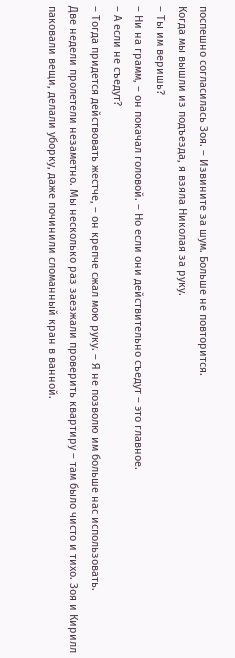поспешно согласилась Зоя. – Извините за шум. Больше не повторится.
Когда мы вышли из подъезда, я взяла Николая за руку.
– Ты им веришь?
– Ни на грамм, – он покачал головой. – Но если они действительно съедут – это главное.
– А если не съедут?
– Тогда придется действовать жестче, – он крепче сжал мою руку. – Я не позволю им больше нас использовать.
Две недели пролетели незаметно. Мы несколько раз заезжали проверить квартиру – там было чисто и тихо. Зоя и Кирилл паковали вещи, делали уборку, даже починили сломанный кран в ванной.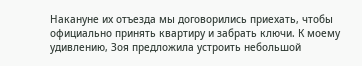Накануне их отъезда мы договорились приехать, чтобы официально принять квартиру и забрать ключи. К моему удивлению, Зоя предложила устроить небольшой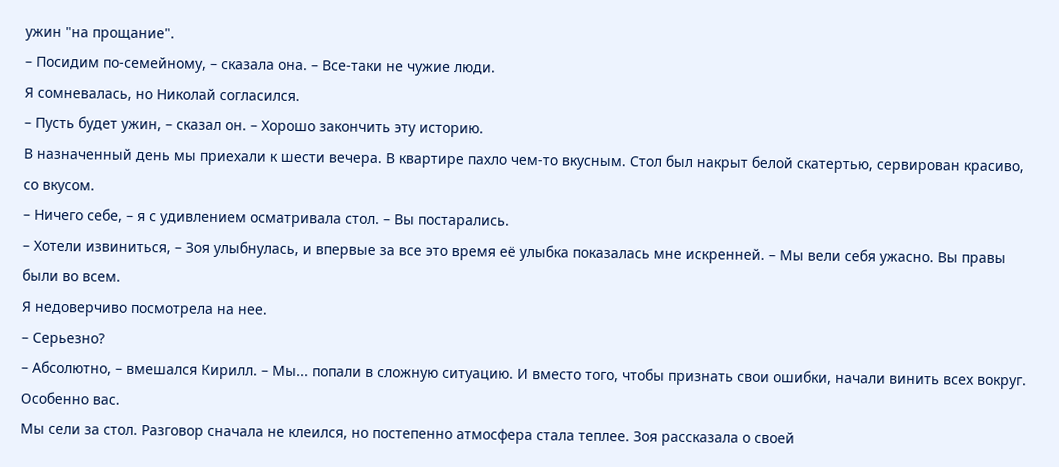ужин "на прощание".
– Посидим по-семейному, – сказала она. – Все-таки не чужие люди.
Я сомневалась, но Николай согласился.
– Пусть будет ужин, – сказал он. – Хорошо закончить эту историю.
В назначенный день мы приехали к шести вечера. В квартире пахло чем-то вкусным. Стол был накрыт белой скатертью, сервирован красиво, со вкусом.
– Ничего себе, – я с удивлением осматривала стол. – Вы постарались.
– Хотели извиниться, – Зоя улыбнулась, и впервые за все это время её улыбка показалась мне искренней. – Мы вели себя ужасно. Вы правы были во всем.
Я недоверчиво посмотрела на нее.
– Серьезно?
– Абсолютно, – вмешался Кирилл. – Мы... попали в сложную ситуацию. И вместо того, чтобы признать свои ошибки, начали винить всех вокруг. Особенно вас.
Мы сели за стол. Разговор сначала не клеился, но постепенно атмосфера стала теплее. Зоя рассказала о своей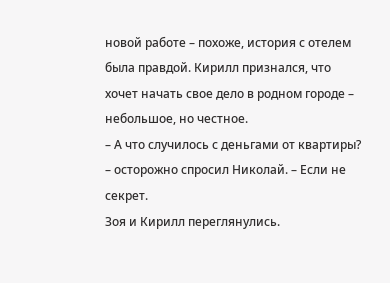новой работе – похоже, история с отелем была правдой. Кирилл признался, что хочет начать свое дело в родном городе – небольшое, но честное.
– А что случилось с деньгами от квартиры? – осторожно спросил Николай. – Если не секрет.
Зоя и Кирилл переглянулись.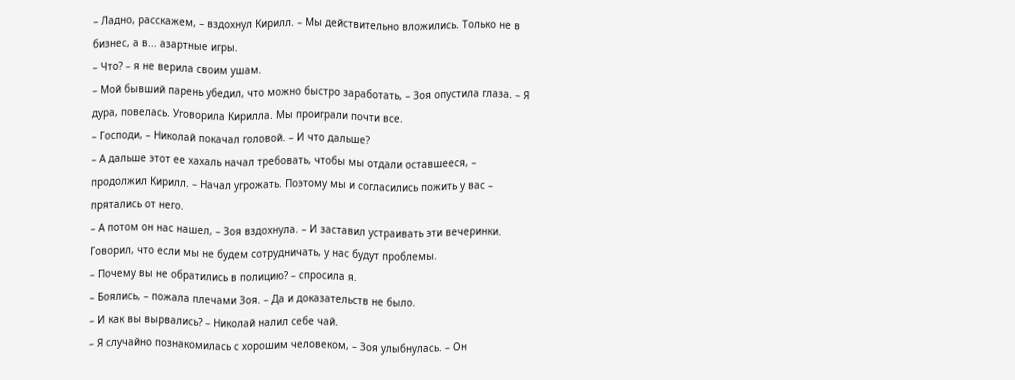– Ладно, расскажем, – вздохнул Кирилл. – Мы действительно вложились. Только не в бизнес, а в... азартные игры.
– Что? – я не верила своим ушам.
– Мой бывший парень убедил, что можно быстро заработать, – Зоя опустила глаза. – Я дура, повелась. Уговорила Кирилла. Мы проиграли почти все.
– Господи, – Николай покачал головой. – И что дальше?
– А дальше этот ее хахаль начал требовать, чтобы мы отдали оставшееся, – продолжил Кирилл. – Начал угрожать. Поэтому мы и согласились пожить у вас – прятались от него.
– А потом он нас нашел, – Зоя вздохнула. – И заставил устраивать эти вечеринки. Говорил, что если мы не будем сотрудничать, у нас будут проблемы.
– Почему вы не обратились в полицию? – спросила я.
– Боялись, – пожала плечами Зоя. – Да и доказательств не было.
– И как вы вырвались? – Николай налил себе чай.
– Я случайно познакомилась с хорошим человеком, – Зоя улыбнулась. – Он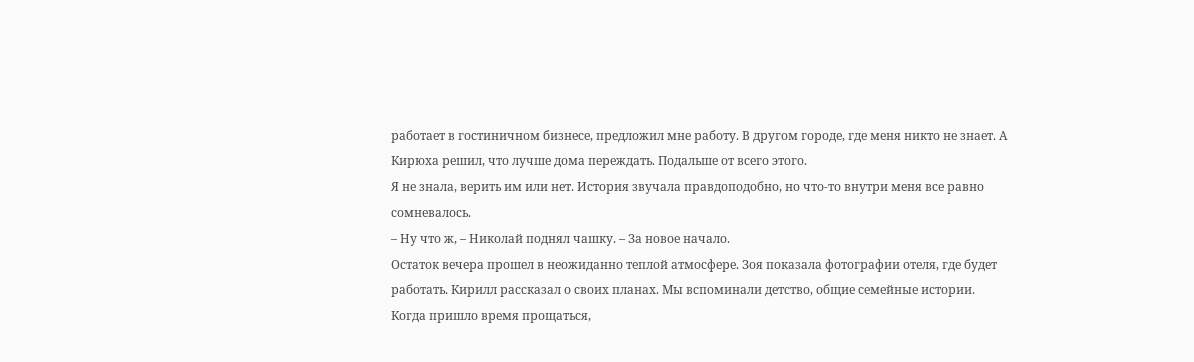работает в гостиничном бизнесе, предложил мне работу. В другом городе, где меня никто не знает. А Кирюха решил, что лучше дома переждать. Подальше от всего этого.
Я не знала, верить им или нет. История звучала правдоподобно, но что-то внутри меня все равно сомневалось.
– Ну что ж, – Николай поднял чашку. – За новое начало.
Остаток вечера прошел в неожиданно теплой атмосфере. Зоя показала фотографии отеля, где будет работать. Кирилл рассказал о своих планах. Мы вспоминали детство, общие семейные истории.
Когда пришло время прощаться,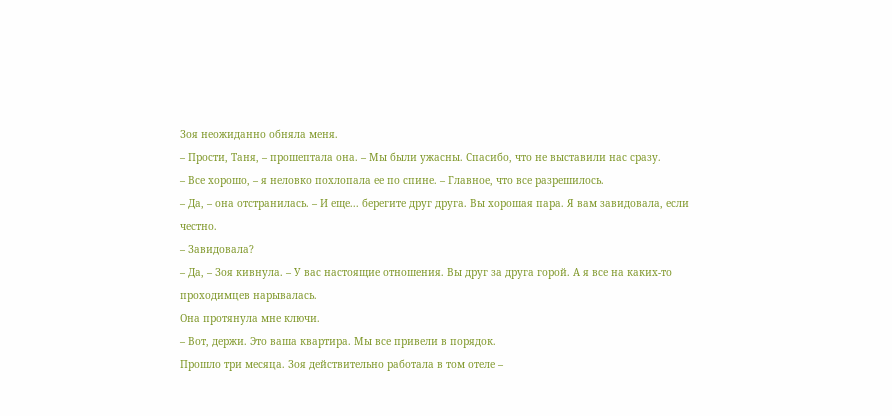Зоя неожиданно обняла меня.
– Прости, Таня, – прошептала она. – Мы были ужасны. Спасибо, что не выставили нас сразу.
– Все хорошо, – я неловко похлопала ее по спине. – Главное, что все разрешилось.
– Да, – она отстранилась. – И еще... берегите друг друга. Вы хорошая пара. Я вам завидовала, если честно.
– Завидовала?
– Да, – Зоя кивнула. – У вас настоящие отношения. Вы друг за друга горой. А я все на каких-то проходимцев нарывалась.
Она протянула мне ключи.
– Вот, держи. Это ваша квартира. Мы все привели в порядок.
Прошло три месяца. Зоя действительно работала в том отеле –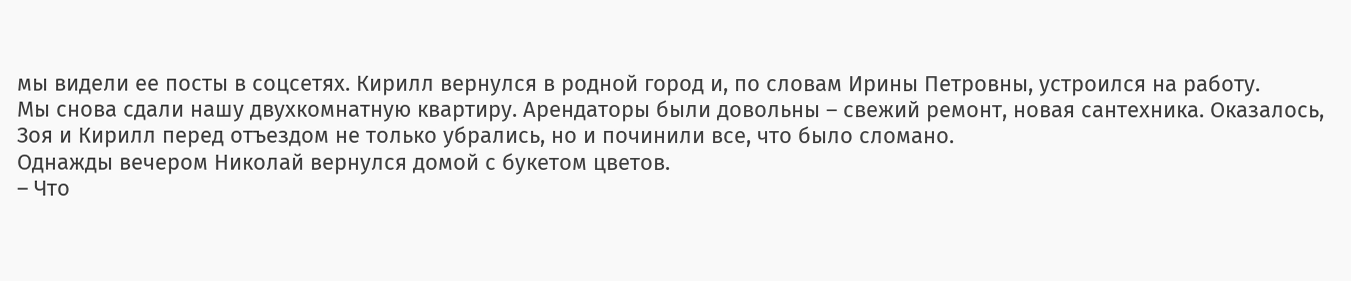мы видели ее посты в соцсетях. Кирилл вернулся в родной город и, по словам Ирины Петровны, устроился на работу.
Мы снова сдали нашу двухкомнатную квартиру. Арендаторы были довольны – свежий ремонт, новая сантехника. Оказалось, Зоя и Кирилл перед отъездом не только убрались, но и починили все, что было сломано.
Однажды вечером Николай вернулся домой с букетом цветов.
– Что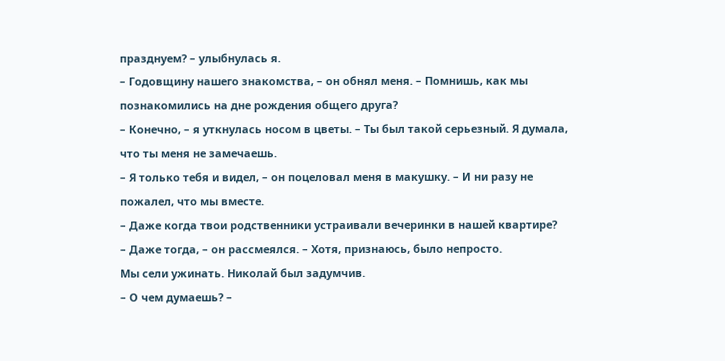празднуем? – улыбнулась я.
– Годовщину нашего знакомства, – он обнял меня. – Помнишь, как мы познакомились на дне рождения общего друга?
– Конечно, – я уткнулась носом в цветы. – Ты был такой серьезный. Я думала, что ты меня не замечаешь.
– Я только тебя и видел, – он поцеловал меня в макушку. – И ни разу не пожалел, что мы вместе.
– Даже когда твои родственники устраивали вечеринки в нашей квартире?
– Даже тогда, – он рассмеялся. – Хотя, признаюсь, было непросто.
Мы сели ужинать. Николай был задумчив.
– О чем думаешь? –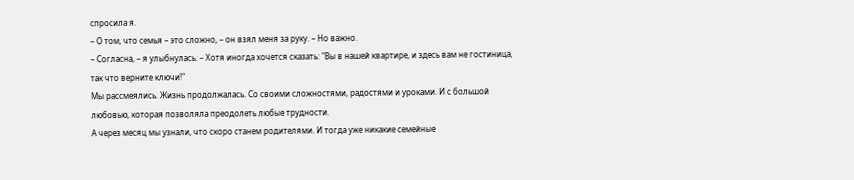спросила я.
– О том, что семья – это сложно, – он взял меня за руку. – Но важно.
– Согласна, – я улыбнулась. – Хотя иногда хочется сказать: "Вы в нашей квартире, и здесь вам не гостиница, так что верните ключи!"
Мы рассмеялись. Жизнь продолжалась. Со своими сложностями, радостями и уроками. И с большой любовью, которая позволяла преодолеть любые трудности.
А через месяц мы узнали, что скоро станем родителями. И тогда уже никакие семейные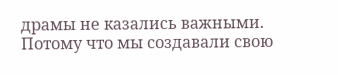драмы не казались важными. Потому что мы создавали свою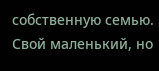собственную семью. Свой маленький, но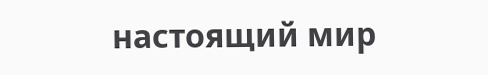настоящий мир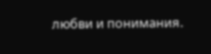любви и понимания.